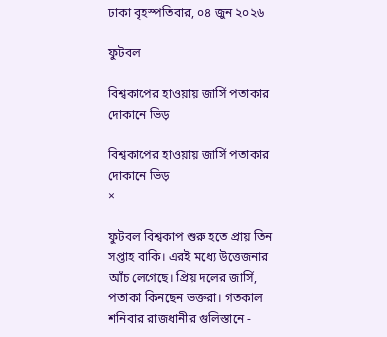ঢাকা বৃহস্পতিবার, ০৪ জুন ২০২৬

ফুটবল

বিশ্বকাপের হাওয়ায় জার্সি পতাকার দোকানে ভিড়

বিশ্বকাপের হাওয়ায় জার্সি পতাকার দোকানে ভিড়
×

ফুটবল বিশ্বকাপ শুরু হতে প্রায় তিন সপ্তাহ বাকি। এরই মধ্যে উত্তেজনার আঁচ লেগেছে। প্রিয় দলের জার্সি, পতাকা কিনছেন ভক্তরা। গতকাল শনিবার রাজধানীর গুলিস্তানে -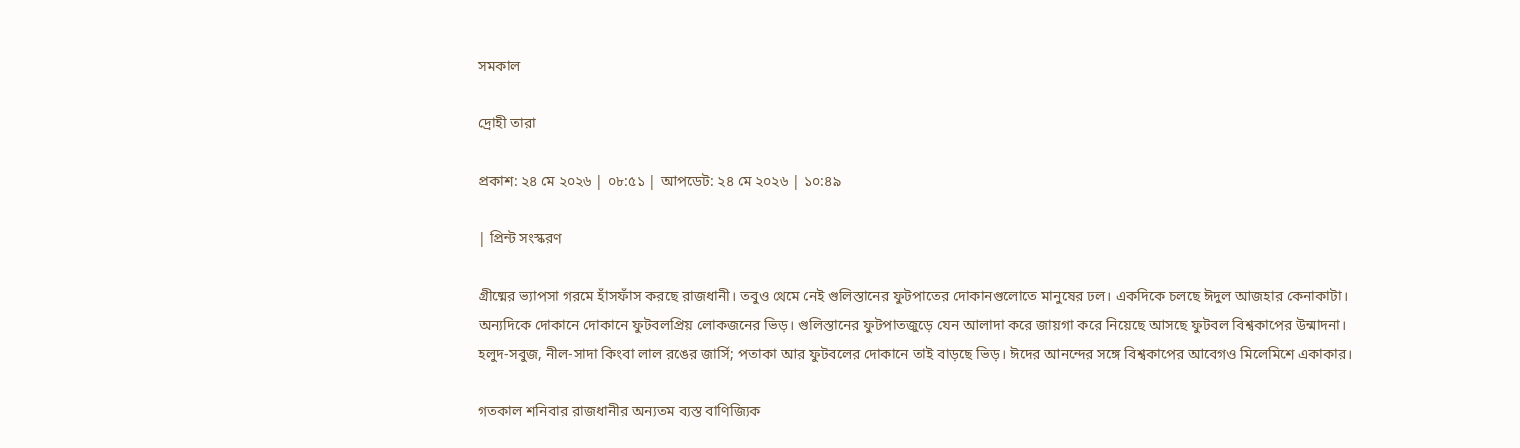সমকাল

দ্রোহী তারা

প্রকাশ: ২৪ মে ২০২৬ | ০৮:৫১ | আপডেট: ২৪ মে ২০২৬ | ১০:৪৯

| প্রিন্ট সংস্করণ

গ্রীষ্মের ভ্যাপসা গরমে হাঁসফাঁস করছে রাজধানী। তবুও থেমে নেই গুলিস্তানের ফুটপাতের দোকানগুলোতে মানুষের ঢল। একদিকে চলছে ঈদুল আজহার কেনাকাটা। অন্যদিকে দোকানে দোকানে ফুটবলপ্রিয় লোকজনের ভিড়। গুলিস্তানের ফুটপাতজুড়ে যেন আলাদা করে জায়গা করে নিয়েছে আসছে ফুটবল বিশ্বকাপের উন্মাদনা। হলুদ-সবুজ, নীল-সাদা কিংবা লাল রঙের জার্সি; পতাকা আর ফুটবলের দোকানে তাই বাড়ছে ভিড়। ঈদের আনন্দের সঙ্গে বিশ্বকাপের আবেগও মিলেমিশে একাকার।

গতকাল শনিবার রাজধানীর অন্যতম ব্যস্ত বাণিজ্যিক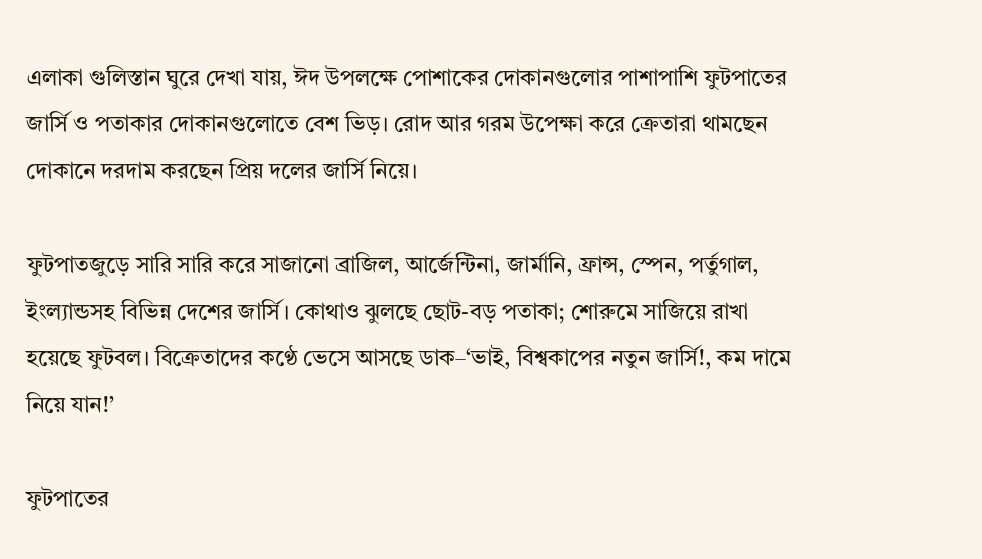এলাকা গুলিস্তান ঘুরে দেখা যায়, ঈদ উপলক্ষে পোশাকের দোকানগুলোর পাশাপাশি ফুটপাতের জার্সি ও পতাকার দোকানগুলোতে বেশ ভিড়। রোদ আর গরম উপেক্ষা করে ক্রেতারা থামছেন দোকানে দরদাম করছেন প্রিয় দলের জার্সি নিয়ে।

ফুটপাতজুড়ে সারি সারি করে সাজানো ব্রাজিল, আর্জেন্টিনা, জার্মানি, ফ্রান্স, স্পেন, পর্তুগাল, ইংল্যান্ডসহ বিভিন্ন দেশের জার্সি। কোথাও ঝুলছে ছোট-বড় পতাকা; শোরুমে সাজিয়ে রাখা হয়েছে ফুটবল। বিক্রেতাদের কণ্ঠে ভেসে আসছে ডাক–‘ভাই, বিশ্বকাপের নতুন জার্সি!, কম দামে নিয়ে যান!’

ফুটপাতের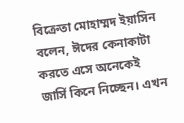বিক্রেতা মোহাম্মদ ইয়াসিন বলেন, ঈদের কেনাকাটা করতে এসে অনেকেই জার্সি কিনে নিচ্ছেন। এখন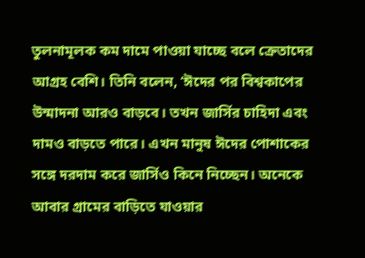তুলনামূলক কম দামে পাওয়া যাচ্ছে বলে ক্রেতাদের আগ্রহ বেশি। তিনি বলেন, ‘ঈদের পর বিশ্বকাপের উন্মাদনা আরও বাড়বে। তখন জার্সির চাহিদা এবং দামও বাড়তে পারে। এখন মানুষ ঈদের পোশাকের সঙ্গে দরদাম করে জার্সিও কিনে নিচ্ছেন। অনেকে আবার গ্রামের বাড়িতে যাওয়ার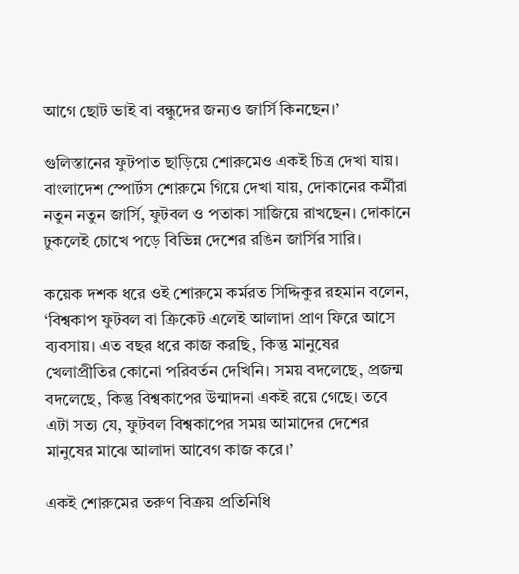আগে ছোট ভাই বা বন্ধুদের জন্যও জার্সি কিনছেন।’

গুলিস্তানের ফুটপাত ছাড়িয়ে শোরুমেও একই চিত্র দেখা যায়। বাংলাদেশ স্পোর্টস শোরুমে গিয়ে দেখা যায়, দোকানের কর্মীরা নতুন নতুন জার্সি, ফুটবল ও পতাকা সাজিয়ে রাখছেন। দোকানে ঢুকলেই চোখে পড়ে বিভিন্ন দেশের রঙিন জার্সির সারি।

কয়েক দশক ধরে ওই শোরুমে কর্মরত সিদ্দিকুর রহমান বলেন, ‘বিশ্বকাপ ফুটবল বা ক্রিকেট এলেই আলাদা প্রাণ ফিরে আসে ব্যবসায়। এত বছর ধরে কাজ করছি, কিন্তু মানুষের খেলাপ্রীতির কোনো পরিবর্তন দেখিনি। সময় বদলেছে, প্রজন্ম বদলেছে, কিন্তু বিশ্বকাপের উন্মাদনা একই রয়ে গেছে। তবে এটা সত্য যে, ফুটবল বিশ্বকাপের সময় আমাদের দেশের মানুষের মাঝে আলাদা আবেগ কাজ করে।’

একই শোরুমের তরুণ বিক্রয় প্রতিনিধি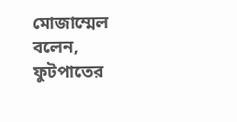মোজাম্মেল বলেন, ফুটপাতের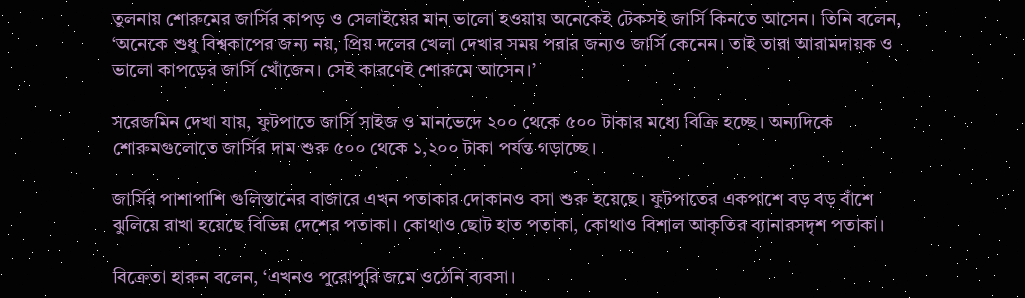তুলনায় শোরুমের জার্সির কাপড় ও সেলাইয়ের মান ভালো হওয়ায় অনেকেই টেকসই জার্সি কিনতে আসেন। তিনি বলেন, ‘অনেকে শুধু বিশ্বকাপের জন্য নয়, প্রিয় দলের খেলা দেখার সময় পরার জন্যও জার্সি কেনেন। তাই তারা আরামদায়ক ও ভালো কাপড়ের জার্সি খোঁজেন। সেই কারণেই শোরুমে আসেন।’

সরেজমিন দেখা যায়, ফুটপাতে জার্সি সাইজ ও মানভেদে ২০০ থেকে ৫০০ টাকার মধ্যে বিক্রি হচ্ছে। অন্যদিকে শোরুমগুলোতে জার্সির দাম শুরু ৫০০ থেকে ১,২০০ টাকা পর্যন্ত গড়াচ্ছে।

জার্সির পাশাপাশি গুলিস্তানের বাজারে এখন পতাকার দোকানও বসা শুরু হয়েছে। ফুটপাতের একপাশে বড় বড় বাঁশে ঝুলিয়ে রাখা হয়েছে বিভিন্ন দেশের পতাকা। কোথাও ছোট হাত পতাকা, কোথাও বিশাল আকৃতির ব্যানারসদৃশ পতাকা।

বিক্রেতা হারুন বলেন, ‘এখনও পুরোপুরি জমে ওঠেনি ব্যবসা।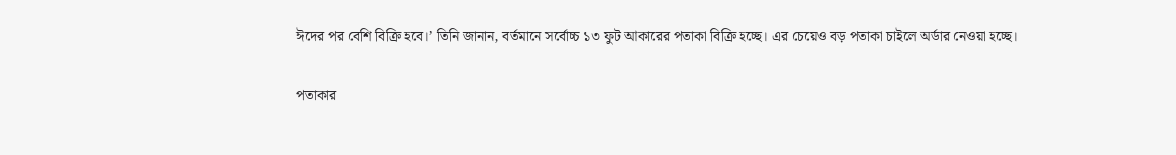ঈদের পর বেশি বিক্রি হবে।’ তিনি জানান, বর্তমানে সর্বোচ্চ ১৩ ফুট আকারের পতাকা বিক্রি হচ্ছে। এর চেয়েও বড় পতাকা চাইলে অর্ডার নেওয়া হচ্ছে।

পতাকার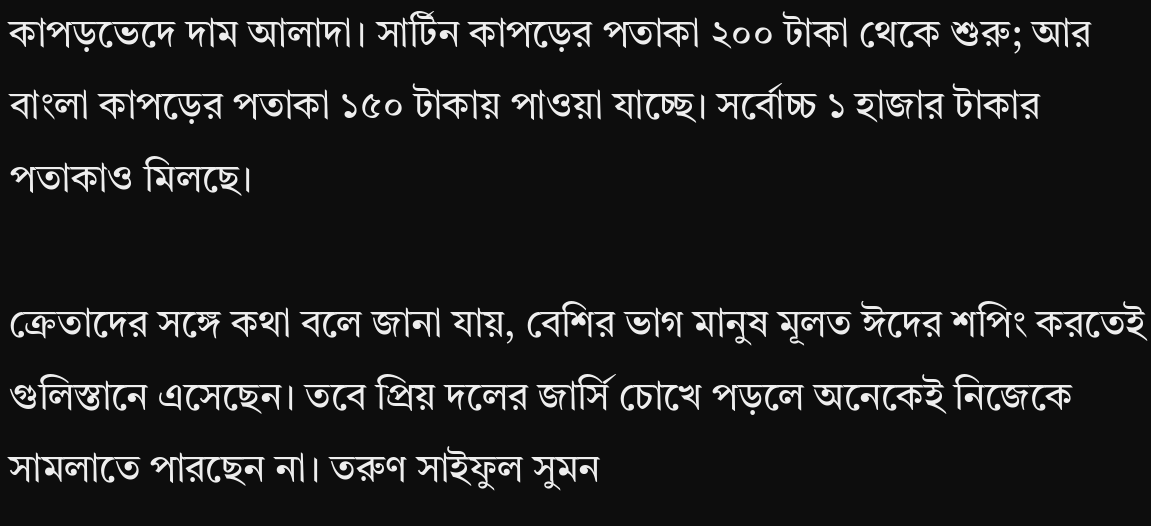কাপড়ভেদে দাম আলাদা। সার্টিন কাপড়ের পতাকা ২০০ টাকা থেকে শুরু; আর বাংলা কাপড়ের পতাকা ১৫০ টাকায় পাওয়া যাচ্ছে। সর্বোচ্চ ১ হাজার টাকার পতাকাও মিলছে।

ক্রেতাদের সঙ্গে কথা বলে জানা যায়, বেশির ভাগ মানুষ মূলত ঈদের শপিং করতেই গুলিস্তানে এসেছেন। তবে প্রিয় দলের জার্সি চোখে পড়লে অনেকেই নিজেকে সামলাতে পারছেন না। তরুণ সাইফুল সুমন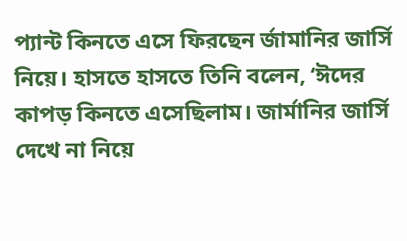প্যান্ট কিনতে এসে ফিরছেন র্জামানির জার্সি নিয়ে। হাসতে হাসতে তিনি বলেন, ‘ঈদের কাপড় কিনতে এসেছিলাম। জার্মানির জার্সি দেখে না নিয়ে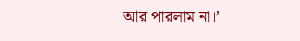আর পারলাম না।’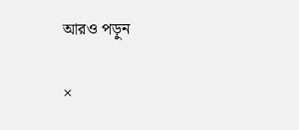আরও পড়ুন

×